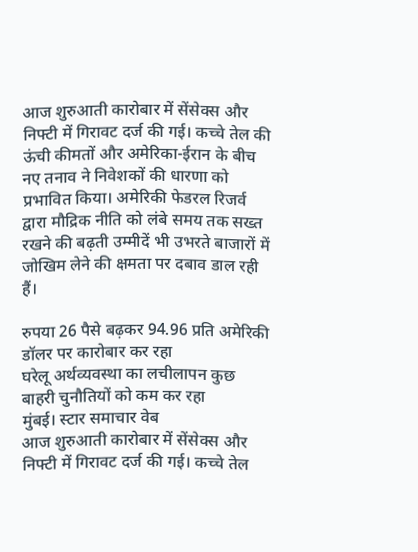आज शुरुआती कारोबार में सेंसेक्स और निफ्टी में गिरावट दर्ज की गई। कच्चे तेल की ऊंची कीमतों और अमेरिका-ईरान के बीच नए तनाव ने निवेशकों की धारणा को प्रभावित किया। अमेरिकी फेडरल रिजर्व द्वारा मौद्रिक नीति को लंबे समय तक सख्त रखने की बढ़ती उम्मीदें भी उभरते बाजारों में जोखिम लेने की क्षमता पर दबाव डाल रही हैं।

रुपया 26 पैसे बढ़कर 94.96 प्रति अमेरिकी डॉलर पर कारोबार कर रहा
घरेलू अर्थव्यवस्था का लचीलापन कुछ बाहरी चुनौतियों को कम कर रहा
मुंबई। स्टार समाचार वेब
आज शुरुआती कारोबार में सेंसेक्स और निफ्टी में गिरावट दर्ज की गई। कच्चे तेल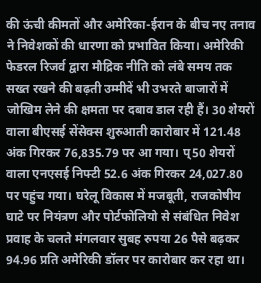की ऊंची कीमतों और अमेरिका-ईरान के बीच नए तनाव ने निवेशकों की धारणा को प्रभावित किया। अमेरिकी फेडरल रिजर्व द्वारा मौद्रिक नीति को लंबे समय तक सख्त रखने की बढ़ती उम्मीदें भी उभरते बाजारों में जोखिम लेने की क्षमता पर दबाव डाल रही हैं। 30 शेयरों वाला बीएसई सेंसेक्स शुरुआती कारोबार में 121.48 अंक गिरकर 76,835.79 पर आ गया। प्50 शेयरों वाला एनएसई निफ्टी 52.6 अंक गिरकर 24,027.80 पर पहुंच गया। घरेलू विकास में मजबूती, राजकोषीय घाटे पर नियंत्रण और पोर्टफोलियो से संबंधित निवेश प्रवाह के चलते मंगलवार सुबह रुपया 26 पैसे बढ़कर 94.96 प्रति अमेरिकी डॉलर पर कारोबार कर रहा था।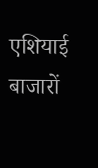एशियाई बाजारों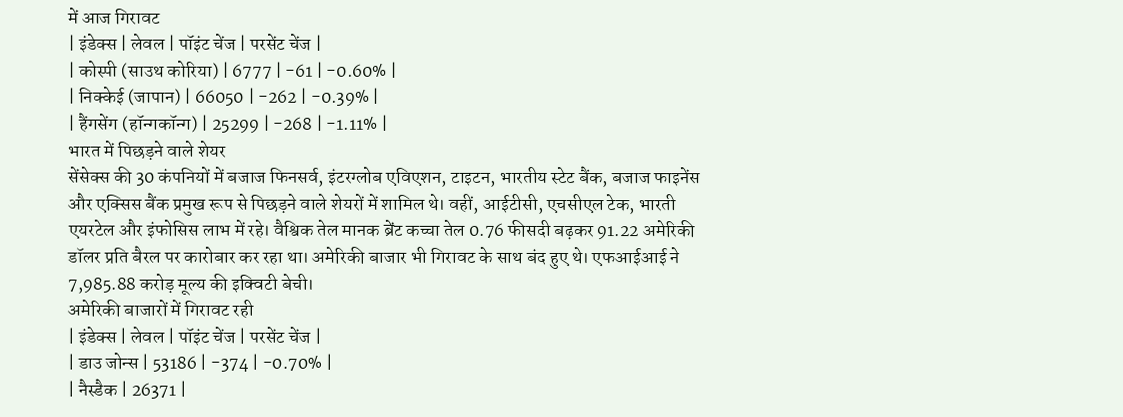में आज गिरावट
| इंडेक्स | लेवल | पॉइंट चेंज | परसेंट चेंज |
| कोस्पी (साउथ कोरिया) | 6777 | -61 | -0.60% |
| निक्केई (जापान) | 66050 | -262 | -0.39% |
| हैंगसेंग (हॉन्गकॉन्ग) | 25299 | -268 | -1.11% |
भारत में पिछड़ने वाले शेयर
सेंसेक्स की 30 कंपनियों में बजाज फिनसर्व, इंटरग्लोब एविएशन, टाइटन, भारतीय स्टेट बैंक, बजाज फाइनेंस और एक्सिस बैंक प्रमुख रूप से पिछड़ने वाले शेयरों में शामिल थे। वहीं, आईटीसी, एचसीएल टेक, भारती एयरटेल और इंफोसिस लाभ में रहे। वैश्विक तेल मानक ब्रेंट कच्चा तेल 0.76 फीसदी बढ़कर 91.22 अमेरिकी डॉलर प्रति बैरल पर कारोबार कर रहा था। अमेरिकी बाजार भी गिरावट के साथ बंद हुए थे। एफआईआई ने 7,985.88 करोड़ मूल्य की इक्विटी बेची।
अमेरिकी बाजारों में गिरावट रही
| इंडेक्स | लेवल | पॉइंट चेंज | परसेंट चेंज |
| डाउ जोन्स | 53186 | -374 | -0.70% |
| नैस्डैक | 26371 |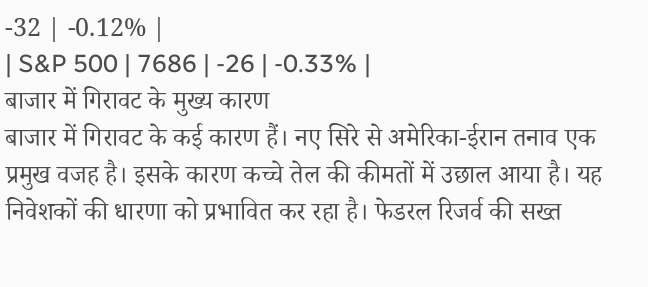-32 | -0.12% |
| S&P 500 | 7686 | -26 | -0.33% |
बाजार में गिरावट के मुख्य कारण
बाजार में गिरावट के कई कारण हैं। नए सिरे से अमेरिका-ईरान तनाव एक प्रमुख वजह है। इसके कारण कच्चे तेल की कीमतों में उछाल आया है। यह निवेशकों की धारणा को प्रभावित कर रहा है। फेडरल रिजर्व की सख्त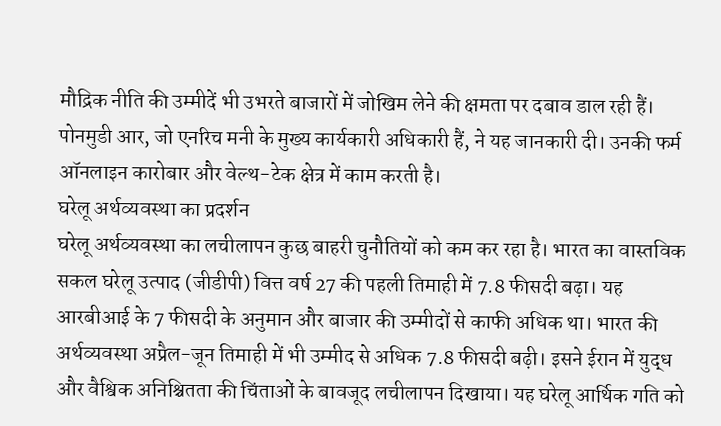मौद्रिक नीति की उम्मीदें भी उभरते बाजारों में जोखिम लेने की क्षमता पर दबाव डाल रही हैं। पोनमुडी आर, जो एनरिच मनी के मुख्य कार्यकारी अधिकारी हैं, ने यह जानकारी दी। उनकी फर्म ऑनलाइन कारोबार और वेल्थ-टेक क्षेत्र में काम करती है।
घरेलू अर्थव्यवस्था का प्रदर्शन
घरेलू अर्थव्यवस्था का लचीलापन कुछ बाहरी चुनौतियों को कम कर रहा है। भारत का वास्तविक सकल घरेलू उत्पाद (जीडीपी) वित्त वर्ष 27 की पहली तिमाही में 7.8 फीसदी बढ़ा। यह आरबीआई के 7 फीसदी के अनुमान और बाजार की उम्मीदों से काफी अधिक था। भारत की अर्थव्यवस्था अप्रैल-जून तिमाही में भी उम्मीद से अधिक 7.8 फीसदी बढ़ी। इसने ईरान में युद्ध और वैश्विक अनिश्चितता की चिंताओं के बावजूद लचीलापन दिखाया। यह घरेलू आर्थिक गति को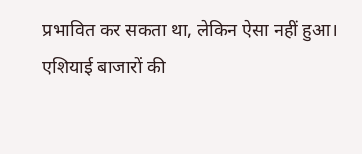प्रभावित कर सकता था, लेकिन ऐसा नहीं हुआ।
एशियाई बाजारों की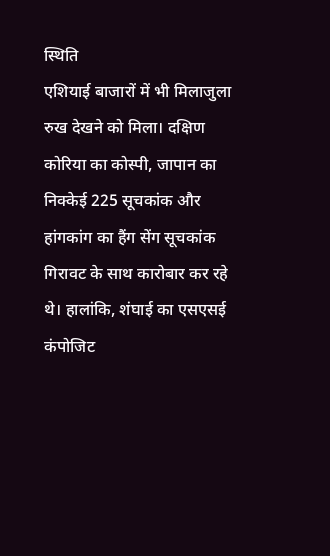स्थिति
एशियाई बाजारों में भी मिलाजुला रुख देखने को मिला। दक्षिण कोरिया का कोस्पी, जापान का निक्केई 225 सूचकांक और हांगकांग का हैंग सेंग सूचकांक गिरावट के साथ कारोबार कर रहे थे। हालांकि, शंघाई का एसएसई कंपोजिट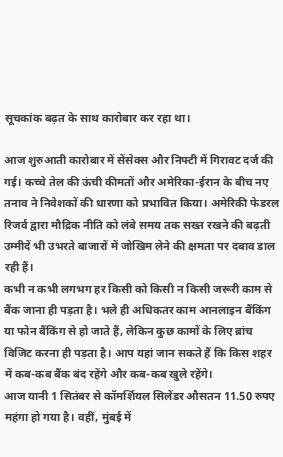सूचकांक बढ़त के साथ कारोबार कर रहा था।

आज शुरुआती कारोबार में सेंसेक्स और निफ्टी में गिरावट दर्ज की गई। कच्चे तेल की ऊंची कीमतों और अमेरिका-ईरान के बीच नए तनाव ने निवेशकों की धारणा को प्रभावित किया। अमेरिकी फेडरल रिजर्व द्वारा मौद्रिक नीति को लंबे समय तक सख्त रखने की बढ़ती उम्मीदें भी उभरते बाजारों में जोखिम लेने की क्षमता पर दबाव डाल रही हैं।
कभी न कभी लगभग हर किसी को किसी न किसी जरूरी काम से बैंक जाना ही पड़ता है। भले ही अधिकतर काम आनलाइन बैंकिंग या फोन बैंकिंग से हो जाते हैं, लेकिन कुछ कामों के लिए ब्रांच विजिट करना ही पड़ता है। आप यहां जान सकते हैं कि किस शहर में कब-कब बैंक बंद रहेंगे और कब-कब खुले रहेंगे।
आज यानी 1 सितंबर से कॉमर्शियल सिलेंडर औसतन 11.50 रुपए महंगा हो गया है। वहीं, मुंबई में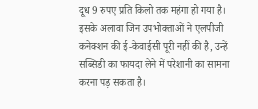दूध 9 रुपए प्रति किलो तक महंगा हो गया है। इसके अलावा जिन उपभोक्ताओं ने एलपीजी कनेक्शन की ई-केवाईसी पूरी नहीं की है, उन्हें सब्सिडी का फायदा लेने में परेशानी का सामना करना पड़ सकता है।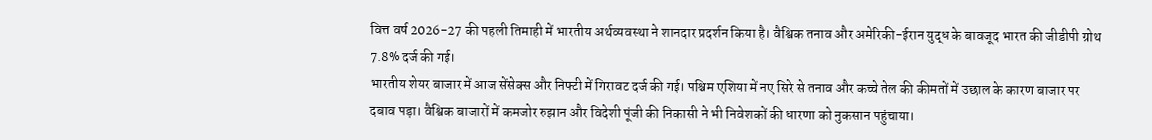वित्त वर्ष 2026-27 की पहली तिमाही में भारतीय अर्थव्यवस्था ने शानदार प्रदर्शन किया है। वैश्विक तनाव और अमेरिकी-ईरान युद्ध के बावजूद भारत की जीडीपी ग्रोथ 7.8% दर्ज की गई।
भारतीय शेयर बाजार में आज सेंसेक्स और निफ्टी में गिरावट दर्ज की गई। पश्चिम एशिया में नए सिरे से तनाव और कच्चे तेल की कीमतों में उछाल के कारण बाजार पर दबाव पड़ा। वैश्विक बाजारों में कमजोर रुझान और विदेशी पूंजी की निकासी ने भी निवेशकों की धारणा को नुकसान पहुंचाया।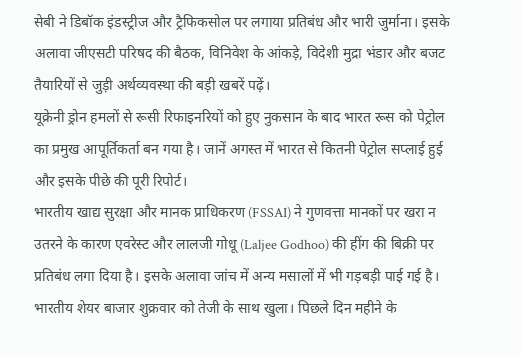सेबी ने डिबॉक इंडस्ट्रीज और ट्रैफिकसोल पर लगाया प्रतिबंध और भारी जुर्माना। इसके अलावा जीएसटी परिषद की बैठक, विनिवेश के आंकड़े, विदेशी मुद्रा भंडार और बजट तैयारियों से जुड़ी अर्थव्यवस्था की बड़ी खबरें पढ़ें।
यूक्रेनी ड्रोन हमलों से रूसी रिफाइनरियों को हुए नुकसान के बाद भारत रूस को पेट्रोल का प्रमुख आपूर्तिकर्ता बन गया है। जानें अगस्त में भारत से कितनी पेट्रोल सप्लाई हुई और इसके पीछे की पूरी रिपोर्ट।
भारतीय खाद्य सुरक्षा और मानक प्राधिकरण (FSSAI) ने गुणवत्ता मानकों पर खरा न उतरने के कारण एवरेस्ट और लालजी गोधू (Laljee Godhoo) की हींग की बिक्री पर प्रतिबंध लगा दिया है। इसके अलावा जांच में अन्य मसालों में भी गड़बड़ी पाई गई है।
भारतीय शेयर बाजार शुक्रवार को तेजी के साथ खुला। पिछले दिन महीने के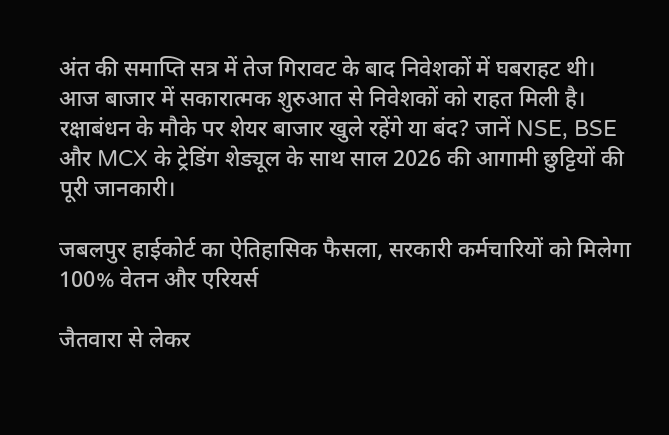अंत की समाप्ति सत्र में तेज गिरावट के बाद निवेशकों में घबराहट थी। आज बाजार में सकारात्मक शुरुआत से निवेशकों को राहत मिली है।
रक्षाबंधन के मौके पर शेयर बाजार खुले रहेंगे या बंद? जानें NSE, BSE और MCX के ट्रेडिंग शेड्यूल के साथ साल 2026 की आगामी छुट्टियों की पूरी जानकारी।

जबलपुर हाईकोर्ट का ऐतिहासिक फैसला, सरकारी कर्मचारियों को मिलेगा 100% वेतन और एरियर्स

जैतवारा से लेकर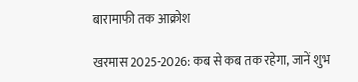बारामाफी तक आक्रोश

खरमास 2025-2026: कब से कब तक रहेगा, जानें शुभ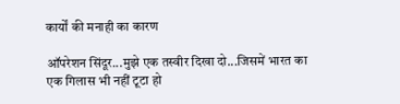कार्यों की मनाही का कारण

ऑपरेशन सिंदूर...मुझे एक तस्वीर दिखा दो...जिसमें भारत का एक गिलास भी नहीं टूटा हो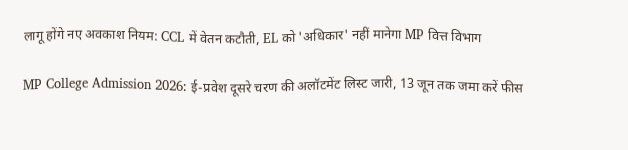लागू होंगे नए अवकाश नियम: CCL में वेतन कटौती, EL को 'अधिकार' नहीं मानेगा MP वित्त विभाग

MP College Admission 2026: ई-प्रवेश दूसरे चरण की अलॉटमेंट लिस्ट जारी, 13 जून तक जमा करें फीस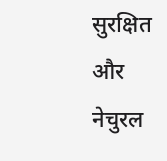सुरक्षित और नेचुरल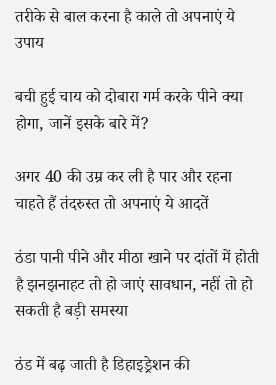तरीके से बाल करना है काले तो अपनाएं ये उपाय

बची हुई चाय को दोबारा गर्म करके पीने क्या होगा, जानें इसके बारे में?

अगर 40 की उम्र कर ली है पार और रहना चाहते हैं तंदरुस्त तो अपनाएं ये आदतें

ठंडा पानी पीने और मीठा खाने पर दांतों में होती है झनझनाहट तो हो जाएं सावधान, नहीं तो हो सकती है बड़ी समस्या

ठंड में बढ़ जाती है डिहाइड्रेशन की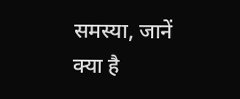समस्या, जानें क्या है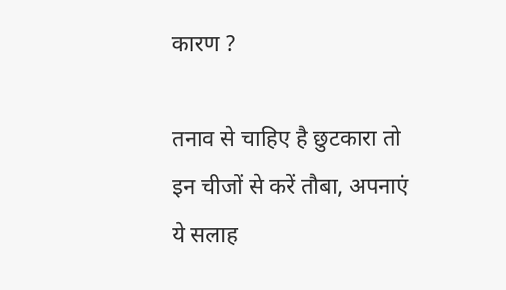कारण ?

तनाव से चाहिए है छुटकारा तो इन चीजों से करें तौबा, अपनाएं ये सलाह